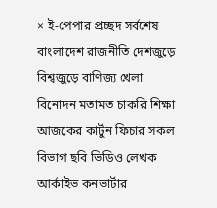× ই-পেপার প্রচ্ছদ সর্বশেষ বাংলাদেশ রাজনীতি দেশজুড়ে বিশ্বজুড়ে বাণিজ্য খেলা বিনোদন মতামত চাকরি শিক্ষা আজকের কার্টুন ফিচার সকল বিভাগ ছবি ভিডিও লেখক আর্কাইভ কনভার্টার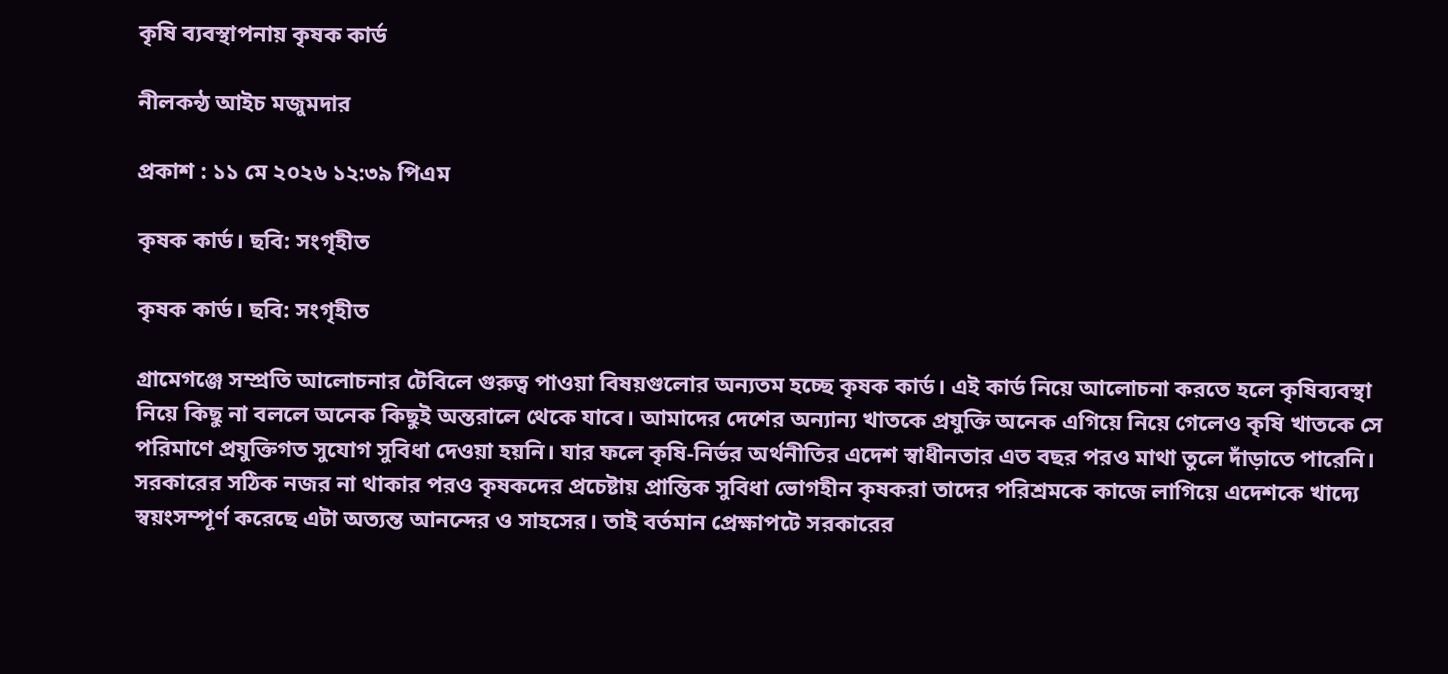কৃষি ব্যবস্থাপনায় কৃষক কার্ড

নীলকন্ঠ আইচ মজুমদার

প্রকাশ : ১১ মে ২০২৬ ১২:৩৯ পিএম

কৃষক কার্ড। ছবি: সংগৃহীত

কৃষক কার্ড। ছবি: সংগৃহীত

গ্রামেগঞ্জে সম্প্রতি আলোচনার টেবিলে গুরুত্ব পাওয়া বিষয়গুলোর অন্যতম হচ্ছে কৃষক কার্ড। এই কার্ড নিয়ে আলোচনা করতে হলে কৃষিব্যবস্থা নিয়ে কিছু না বললে অনেক কিছুই অন্তরালে থেকে যাবে। আমাদের দেশের অন্যান্য খাতকে প্রযুক্তি অনেক এগিয়ে নিয়ে গেলেও কৃষি খাতকে সে পরিমাণে প্রযুক্তিগত সুযোগ সুবিধা দেওয়া হয়নি। যার ফলে কৃষি-নির্ভর অর্থনীতির এদেশ স্বাধীনতার এত বছর পরও মাথা তুলে দাঁড়াতে পারেনি। সরকারের সঠিক নজর না থাকার পরও কৃষকদের প্রচেষ্টায় প্রান্তিক সুবিধা ভোগহীন কৃষকরা তাদের পরিশ্রমকে কাজে লাগিয়ে এদেশকে খাদ্যে স্বয়ংসম্পূর্ণ করেছে এটা অত্যন্ত আনন্দের ও সাহসের। তাই বর্তমান প্রেক্ষাপটে সরকারের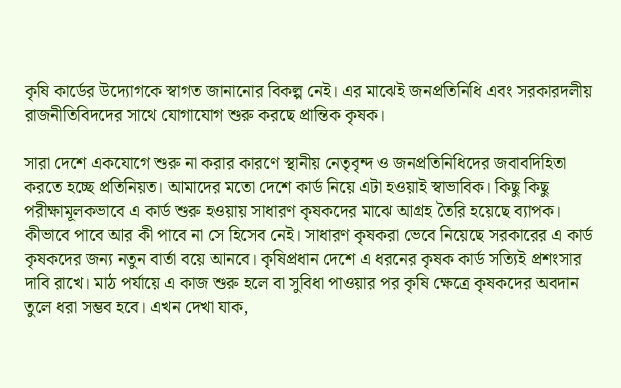কৃষি কার্ডের উদ্যোগকে স্বাগত জানানোর বিকল্প নেই। এর মাঝেই জনপ্রতিনিধি এবং সরকারদলীয় রাজনীতিবিদদের সাথে যোগাযোগ শুরু করছে প্রান্তিক কৃষক।

সারা দেশে একযোগে শুরু না করার কারণে স্থানীয় নেতৃবৃন্দ ও জনপ্রতিনিধিদের জবাবদিহিতা করতে হচ্ছে প্রতিনিয়ত। আমাদের মতো দেশে কার্ড নিয়ে এটা হওয়াই স্বাভাবিক। কিছু কিছু পরীক্ষামূলকভাবে এ কার্ড শুরু হওয়ায় সাধারণ কৃষকদের মাঝে আগ্রহ তৈরি হয়েছে ব্যাপক। কীভাবে পাবে আর কী পাবে না সে হিসেব নেই। সাধারণ কৃষকরা ভেবে নিয়েছে সরকারের এ কার্ড কৃষকদের জন্য নতুন বার্তা বয়ে আনবে। কৃষিপ্রধান দেশে এ ধরনের কৃষক কার্ড সত্যিই প্রশংসার দাবি রাখে। মাঠ পর্যায়ে এ কাজ শুরু হলে বা সুবিধা পাওয়ার পর কৃষি ক্ষেত্রে কৃষকদের অবদান তুলে ধরা সম্ভব হবে। এখন দেখা যাক,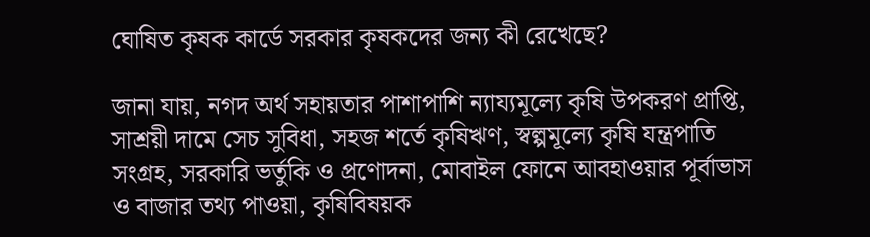ঘোষিত কৃষক কার্ডে সরকার কৃষকদের জন্য কী রেখেছে?

জানা যায়, নগদ অর্থ সহায়তার পাশাপাশি ন্যায্যমূল্যে কৃষি উপকরণ প্রাপ্তি, সাশ্রয়ী দামে সেচ সুবিধা, সহজ শর্তে কৃষিঋণ, স্বল্পমূল্যে কৃষি যন্ত্রপাতি সংগ্রহ, সরকারি ভর্তুকি ও প্রণোদনা, মোবাইল ফোনে আবহাওয়ার পূর্বাভাস ও বাজার তথ্য পাওয়া, কৃষিবিষয়ক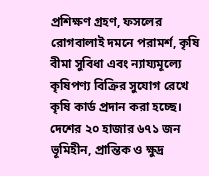প্রশিক্ষণ গ্রহণ, ফসলের রোগবালাই দমনে পরামর্শ, কৃষি বীমা সুবিধা এবং ন্যায্যমূল্যে কৃষিপণ্য বিক্রির সুযোগ রেখে কৃষি কার্ড প্রদান করা হচ্ছে। দেশের ২০ হাজার ৬৭১ জন ভূমিহীন, প্রান্তিক ও ক্ষুদ্র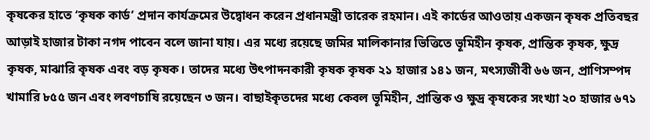কৃষকের হাতে ‘কৃষক কার্ড’ প্রদান কার্যক্রমের উদ্বোধন করেন প্রধানমন্ত্রী তারেক রহমান। এই কার্ডের আওতায় একজন কৃষক প্রতিবছর আড়াই হাজার টাকা নগদ পাবেন বলে জানা যায়। এর মধ্যে রয়েছে জমির মালিকানার ভিত্তিতে ভূমিহীন কৃষক, প্রান্তিক কৃষক, ক্ষুদ্র কৃষক, মাঝারি কৃষক এবং বড় কৃষক। তাদের মধ্যে উৎপাদনকারী কৃষক কৃষক ২১ হাজার ১৪১ জন, মৎস্যজীবী ৬৬ জন, প্রাণিসম্পদ খামারি ৮৫৫ জন এবং লবণচাষি রয়েছেন ৩ জন। বাছাইকৃতদের মধ্যে কেবল ভূমিহীন, প্রান্তিক ও ক্ষুদ্র কৃষকের সংখ্যা ২০ হাজার ৬৭১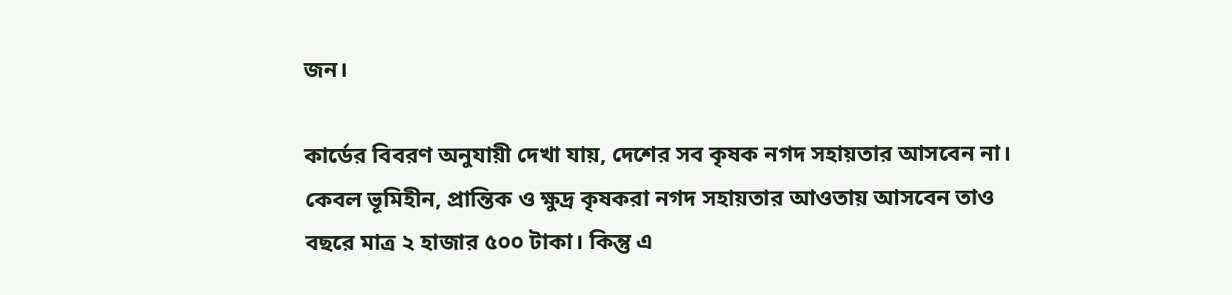জন।

কার্ডের বিবরণ অনুযায়ী দেখা যায়, দেশের সব কৃষক নগদ সহায়তার আসবেন না। কেবল ভূমিহীন, প্রান্তিক ও ক্ষুদ্র কৃষকরা নগদ সহায়তার আওতায় আসবেন তাও বছরে মাত্র ২ হাজার ৫০০ টাকা। কিন্তু এ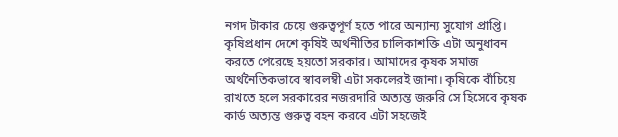নগদ টাকার চেয়ে গুরুত্বপূর্ণ হতে পারে অন্যান্য সুযোগ প্রাপ্তি। কৃষিপ্রধান দেশে কৃষিই অর্থনীতির চালিকাশক্তি এটা অনুধাবন করতে পেরেছে হয়তো সরকার। আমাদের কৃষক সমাজ অর্থনৈতিকভাবে স্বাবলম্বী এটা সকলেরই জানা। কৃষিকে বাঁচিয়ে রাখতে হলে সরকারের নজরদারি অত্যন্ত জরুরি সে হিসেবে কৃষক কার্ড অত্যন্ত গুরুত্ব বহন করবে এটা সহজেই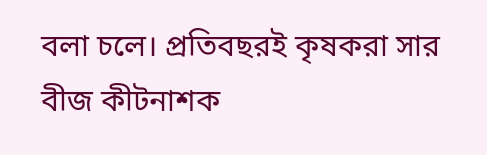বলা চলে। প্রতিবছরই কৃষকরা সার বীজ কীটনাশক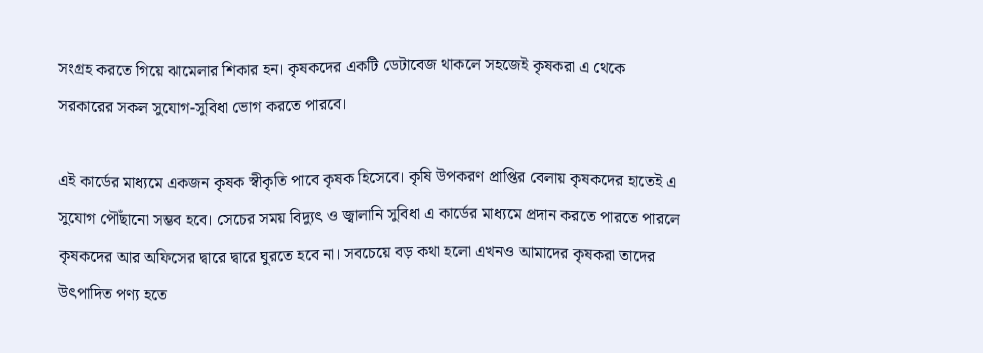সংগ্রহ করতে গিয়ে ঝামেলার শিকার হন। কৃষকদের একটি ডেটাবেজ থাকলে সহজেই কৃষকরা এ থেকে সরকারের সকল সুযোগ-সুবিধা ভোগ করতে পারবে।

এই কার্ডের মাধ্যমে একজন কৃষক স্বীকৃতি পাবে কৃষক হিসেবে। কৃষি উপকরণ প্রাপ্তির বেলায় কৃষকদের হাতেই এ সুযোগ পৌঁছানো সম্ভব হবে। সেচের সময় বিদ্যুৎ ও জ্বালানি সুবিধা এ কার্ডের মাধ্যমে প্রদান করতে পারতে পারলে কৃষকদের আর অফিসের দ্বারে দ্বারে ঘুরতে হবে না। সবচেয়ে বড় কথা হলো এখনও আমাদের কৃষকরা তাদের উৎপাদিত পণ্য হতে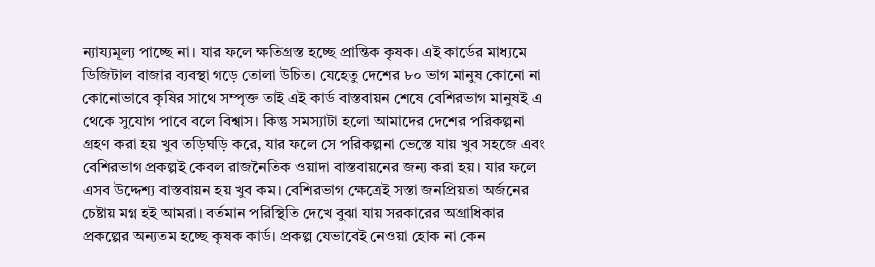ন্যায্যমূল্য পাচ্ছে না। যার ফলে ক্ষতিগ্রস্ত হচ্ছে প্রান্তিক কৃষক। এই কার্ডের মাধ্যমে ডিজিটাল বাজার ব্যবস্থা গড়ে তোলা উচিত। যেহেতু দেশের ৮০ ভাগ মানুষ কোনো না কোনোভাবে কৃষির সাথে সম্পৃক্ত তাই এই কার্ড বাস্তবায়ন শেষে বেশিরভাগ মানুষই এ থেকে সুযোগ পাবে বলে বিশ্বাস। কিন্তু সমস্যাটা হলো আমাদের দেশের পরিকল্পনা গ্রহণ করা হয় খুব তড়িঘড়ি করে, যার ফলে সে পরিকল্পনা ভেস্তে যায় খুব সহজে এবং বেশিরভাগ প্রকল্পই কেবল রাজনৈতিক ওয়াদা বাস্তবায়নের জন্য করা হয়। যার ফলে এসব উদ্দেশ্য বাস্তবায়ন হয় খুব কম। বেশিরভাগ ক্ষেত্রেই সস্তা জনপ্রিয়তা অর্জনের চেষ্টায় মগ্ন হই আমরা। বর্তমান পরিস্থিতি দেখে বুঝা যায় সরকারের অগ্রাধিকার প্রকল্পের অন্যতম হচ্ছে কৃষক কার্ড। প্রকল্প যেভাবেই নেওয়া হোক না কেন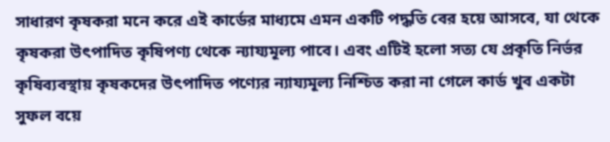সাধারণ কৃষকরা মনে করে এই কার্ডের মাধ্যমে এমন একটি পদ্ধতি বের হয়ে আসবে, যা থেকে কৃষকরা উৎপাদিত কৃষিপণ্য থেকে ন্যায্যমূল্য পাবে। এবং এটিই হলো সত্য যে প্রকৃতি নির্ভর কৃষিব্যবস্থায় কৃষকদের উৎপাদিত পণ্যের ন্যায্যমূল্য নিশ্চিত করা না গেলে কার্ড খুব একটা সুফল বয়ে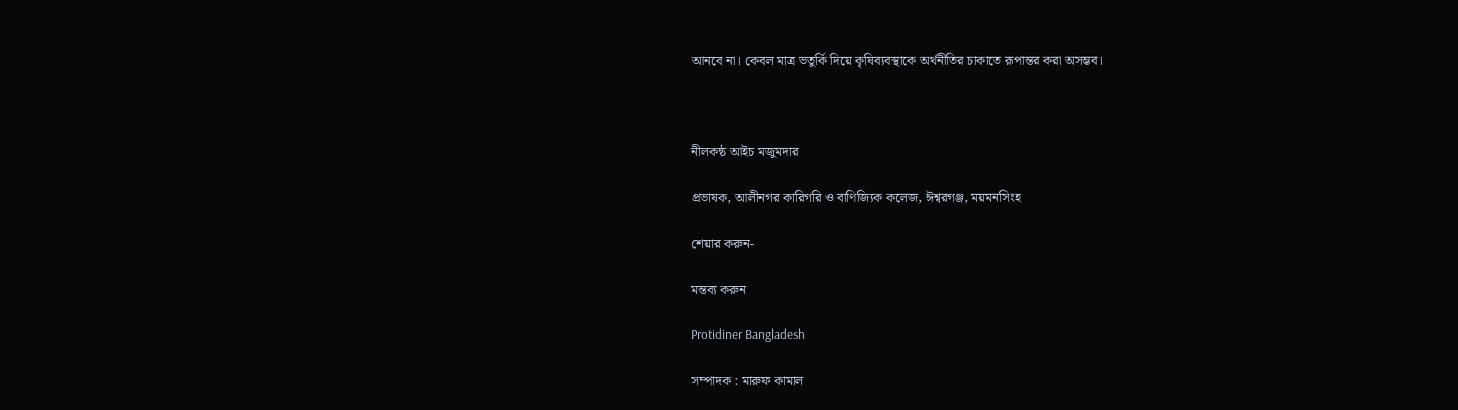আনবে না। কেবল মাত্র ভতুর্কি দিয়ে কৃষিব্যবস্থাকে অর্থনীতির চাকাতে রূপান্তর করা অসম্ভব।



নীলকন্ঠ আইচ মজুমদার

প্রভাষক, আলীনগর কারিগরি ও বাণিজ্যিক কলেজ, ঈশ্বরগঞ্জ, ময়মনসিংহ

শেয়ার করুন-

মন্তব্য করুন

Protidiner Bangladesh

সম্পাদক : মারুফ কামাল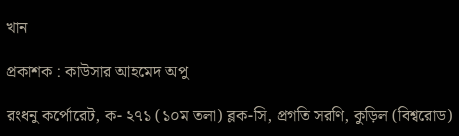খান

প্রকাশক : কাউসার আহমেদ অপু

রংধনু কর্পোরেট, ক- ২৭১ (১০ম তলা) ব্লক-সি, প্রগতি সরণি, কুড়িল (বিশ্বরোড)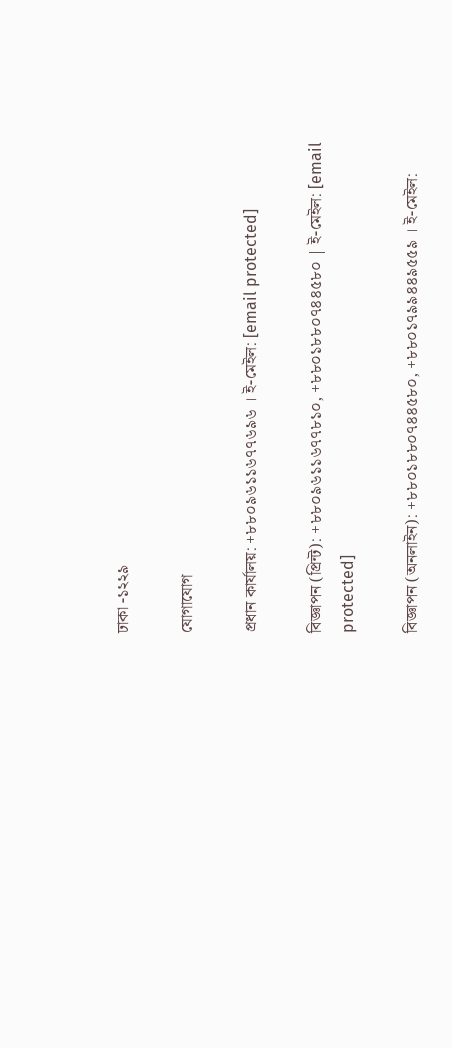ঢাকা -১২২৯

যোগাযোগ

প্রধান কার্যালয়: +৮৮০৯৬১১৬৭৭৬৯৬ । ই-মেইল: [email protected]

বিজ্ঞাপন (প্রিন্ট): +৮৮০৯৬১১৬৭৭৮১০, +৮৮০১৮৮০৭৪৪৫৮০ | ই-মেইল: [email protected]

বিজ্ঞাপন (অনলাইন): +৮৮০১৮৮০৭৪৪৫৮০, +৮৮০১৭৯৯৪৪৯৫৫৯ । ই-মেইল: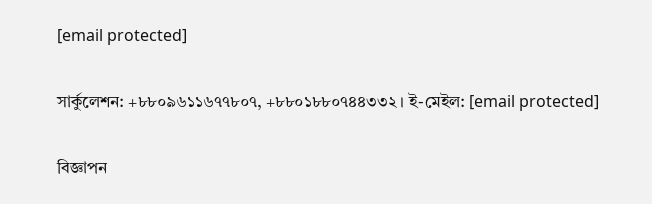[email protected]

সার্কুলেশন: +৮৮০৯৬১১৬৭৭৮০৭, +৮৮০১৮৮০৭৪৪৩৩২ । ই-মেইল: [email protected]

বিজ্ঞাপন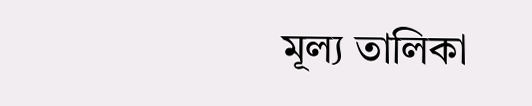মূল্য তালিকা